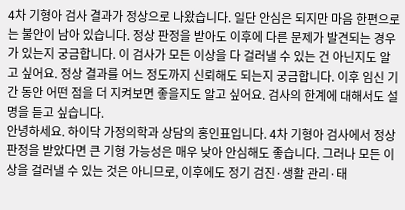4차 기형아 검사 결과가 정상으로 나왔습니다. 일단 안심은 되지만 마음 한편으로는 불안이 남아 있습니다. 정상 판정을 받아도 이후에 다른 문제가 발견되는 경우가 있는지 궁금합니다. 이 검사가 모든 이상을 다 걸러낼 수 있는 건 아닌지도 알고 싶어요. 정상 결과를 어느 정도까지 신뢰해도 되는지 궁금합니다. 이후 임신 기간 동안 어떤 점을 더 지켜보면 좋을지도 알고 싶어요. 검사의 한계에 대해서도 설명을 듣고 싶습니다.
안녕하세요. 하이닥 가정의학과 상담의 홍인표입니다. 4차 기형아 검사에서 정상 판정을 받았다면 큰 기형 가능성은 매우 낮아 안심해도 좋습니다. 그러나 모든 이상을 걸러낼 수 있는 것은 아니므로, 이후에도 정기 검진·생활 관리·태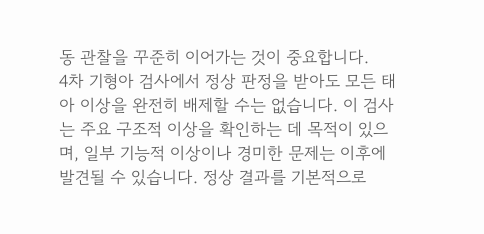동 관찰을 꾸준히 이어가는 것이 중요합니다.
4차 기형아 검사에서 정상 판정을 받아도 모든 태아 이상을 완전히 배제할 수는 없습니다. 이 검사는 주요 구조적 이상을 확인하는 데 목적이 있으며, 일부 기능적 이상이나 경미한 문제는 이후에 발견될 수 있습니다. 정상 결과를 기본적으로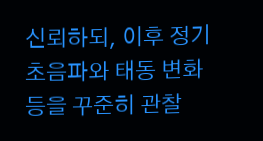신뢰하되, 이후 정기 초음파와 태동 변화 등을 꾸준히 관찰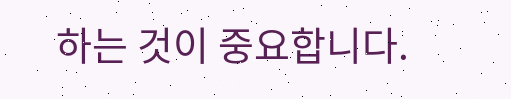하는 것이 중요합니다.